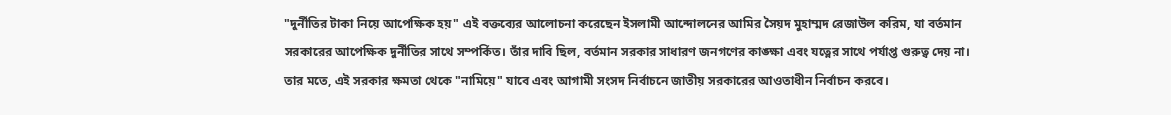"দুর্নীতির টাকা নিয়ে আপেক্ষিক হয়" এই বক্তব্যের আলোচনা করেছেন ইসলামী আন্দোলনের আমির সৈয়দ মুহাম্মদ রেজাউল করিম, যা বর্তমান সরকারের আপেক্ষিক দুর্নীতির সাথে সম্পর্কিত। তাঁর দাবি ছিল, বর্তমান সরকার সাধারণ জনগণের কাঙ্ক্ষা এবং যত্নের সাথে পর্যাপ্ত গুরুত্ব দেয় না। তার মতে, এই সরকার ক্ষমতা থেকে "নামিয়ে" যাবে এবং আগামী সংসদ নির্বাচনে জাতীয় সরকারের আওতাধীন নির্বাচন করবে।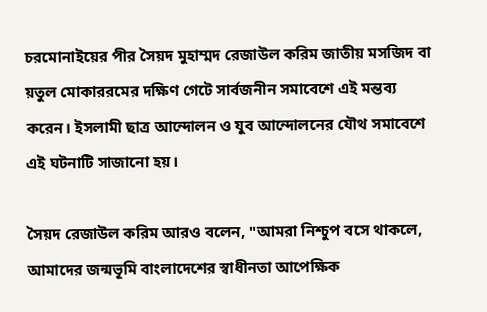চরমোনাইয়ের পীর সৈয়দ মুহাম্মদ রেজাউল করিম জাতীয় মসজিদ বা
য়তুল মোকাররমের দক্ষিণ গেটে সার্বজনীন সমাবেশে এই মন্তব্য করেন। ইসলামী ছাত্র আন্দোলন ও যুব আন্দোলনের যৌথ সমাবেশে এই ঘটনাটি সাজানো হয়।

সৈয়দ রেজাউল করিম আরও বলেন, "আমরা নিশ্চুপ বসে থাকলে, আমাদের জন্মভূমি বাংলাদেশের স্বাধীনতা আপেক্ষিক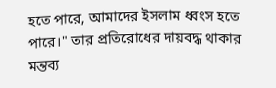হতে পারে, আমাদের ইসলাম ধ্বংস হতে পারে।" তার প্রতিরোধের দায়বদ্ধ থাকার মন্তব্য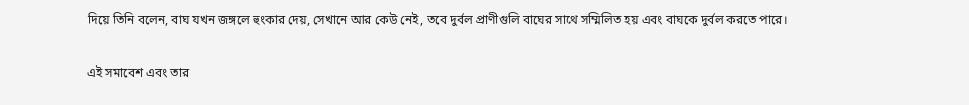দিয়ে তিনি বলেন, বাঘ যখন জঙ্গলে হুংকার দেয়, সেখানে আর কেউ নেই, তবে দুর্বল প্রাণীগুলি বাঘের সাথে সম্মিলিত হয় এবং বাঘকে দুর্বল করতে পারে।

এই সমাবেশ এবং তার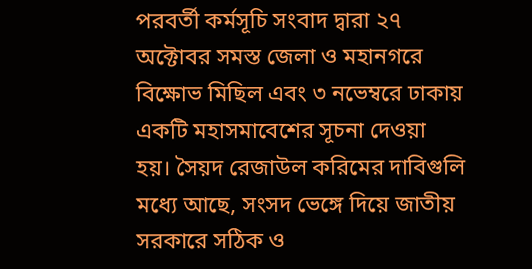পরবর্তী কর্মসূচি সংবাদ দ্বারা ২৭ অক্টোবর সমস্ত জেলা ও মহানগরে বিক্ষোভ মিছিল এবং ৩ নভেম্বরে ঢাকায় একটি মহাসমাবেশের সূচনা দেওয়া হয়। সৈয়দ রেজাউল করিমের দাবিগুলি মধ্যে আছে, সংসদ ভেঙ্গে দিয়ে জাতীয় সরকারে সঠিক ও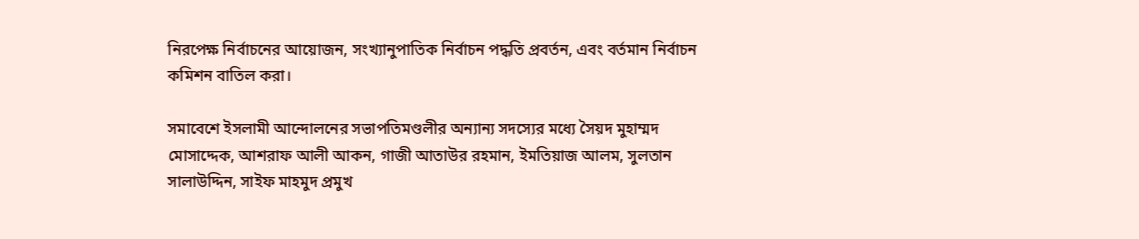নিরপেক্ষ নির্বাচনের আয়োজন, সংখ্যানুপাতিক নির্বাচন পদ্ধতি প্রবর্তন, এবং বর্তমান নির্বাচন কমিশন বাতিল করা।

সমাবেশে ইসলামী আন্দোলনের সভাপতিমণ্ডলীর অন্যান্য সদস্যের মধ্যে সৈয়দ মুহাম্মদ মোসাদ্দেক, আশরাফ আলী আকন, গাজী আতাউর রহমান, ইমতিয়াজ আলম, সুলতান সালাউদ্দিন, সাইফ মাহমুদ প্রমুখ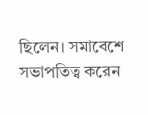ছিলেন। সমাবেশে সভাপতিত্ব করেন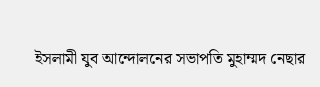ইসলামী যুব আন্দোলনের সভাপতি মুহাম্মদ নেছার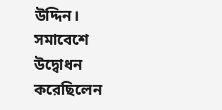উদ্দিন। সমাবেশে উদ্বোধন করেছিলেন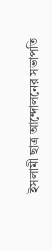ইসলামী ছাত্র আন্দোলনের সভাপতি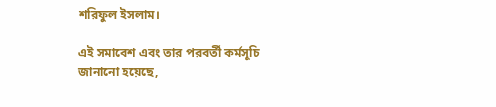শরিফুল ইসলাম।

এই সমাবেশ এবং তার পরবর্তী কর্মসূচি জানানো হয়েছে,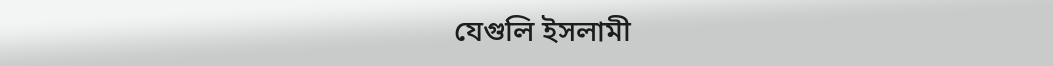যেগুলি ইসলামী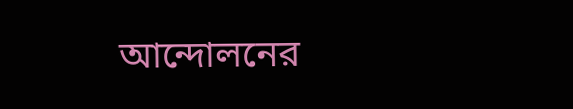আন্দোলনের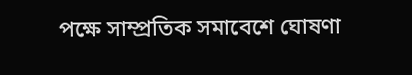পক্ষে সাম্প্রতিক সমাবেশে ঘোষণা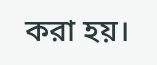করা হয়।